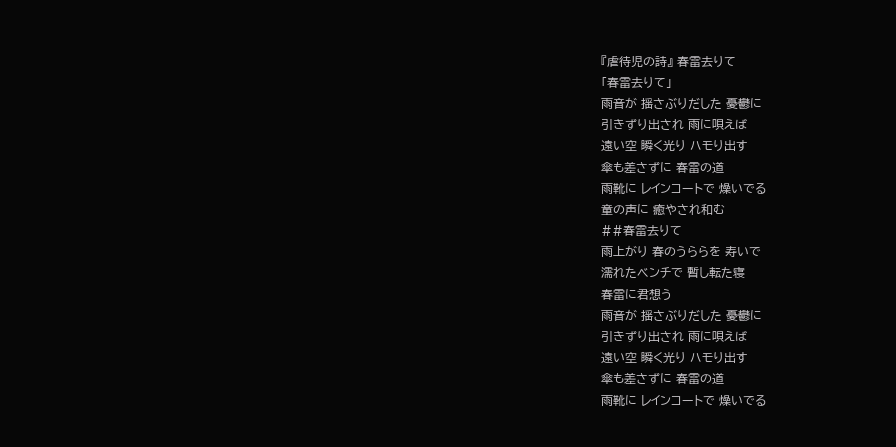『虐待児の詩』 春雷去りて
「春雷去りて」
雨音が 揺さぶりだした 憂鬱に
引きずり出され 雨に唄えば
遠い空 瞬く光り ハモり出す
傘も差さずに 春雷の道
雨靴に レインコートで 燥いでる
童の声に 癒やされ和む
##春雷去りて
雨上がり 春のうららを 寿いで
濡れたベンチで 暫し転た寝
春雷に君想う
雨音が 揺さぶりだした 憂鬱に
引きずり出され 雨に唄えば
遠い空 瞬く光り ハモり出す
傘も差さずに 春雷の道
雨靴に レインコートで 燥いでる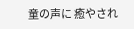童の声に 癒やされ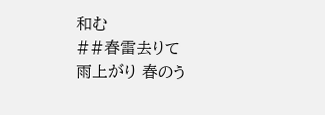和む
##春雷去りて
雨上がり 春のう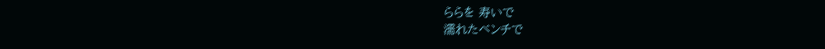ららを 寿いで
濡れたベンチで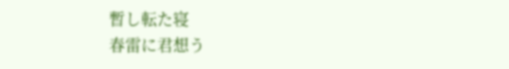暫し転た寝
春雷に君想う